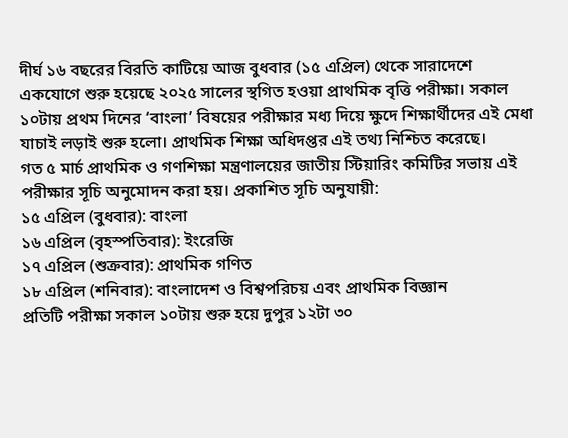দীর্ঘ ১৬ বছরের বিরতি কাটিয়ে আজ বুধবার (১৫ এপ্রিল) থেকে সারাদেশে একযোগে শুরু হয়েছে ২০২৫ সালের স্থগিত হওয়া প্রাথমিক বৃত্তি পরীক্ষা। সকাল ১০টায় প্রথম দিনের ‘বাংলা’ বিষয়ের পরীক্ষার মধ্য দিয়ে ক্ষুদে শিক্ষার্থীদের এই মেধা যাচাই লড়াই শুরু হলো। প্রাথমিক শিক্ষা অধিদপ্তর এই তথ্য নিশ্চিত করেছে।
গত ৫ মার্চ প্রাথমিক ও গণশিক্ষা মন্ত্রণালয়ের জাতীয় স্টিয়ারিং কমিটির সভায় এই পরীক্ষার সূচি অনুমোদন করা হয়। প্রকাশিত সূচি অনুযায়ী:
১৫ এপ্রিল (বুধবার): বাংলা
১৬ এপ্রিল (বৃহস্পতিবার): ইংরেজি
১৭ এপ্রিল (শুক্রবার): প্রাথমিক গণিত
১৮ এপ্রিল (শনিবার): বাংলাদেশ ও বিশ্বপরিচয় এবং প্রাথমিক বিজ্ঞান
প্রতিটি পরীক্ষা সকাল ১০টায় শুরু হয়ে দুপুর ১২টা ৩০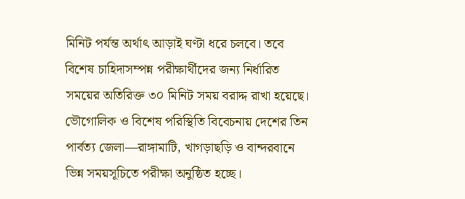মিনিট পর্যন্ত অর্থাৎ আড়াই ঘণ্টা ধরে চলবে। তবে বিশেষ চাহিদাসম্পন্ন পরীক্ষার্থীদের জন্য নির্ধারিত সময়ের অতিরিক্ত ৩০ মিনিট সময় বরাদ্দ রাখা হয়েছে।
ভৌগোলিক ও বিশেষ পরিস্থিতি বিবেচনায় দেশের তিন পার্বত্য জেলা—রাঙ্গামাটি, খাগড়াছড়ি ও বান্দরবানে ভিন্ন সময়সূচিতে পরীক্ষা অনুষ্ঠিত হচ্ছে।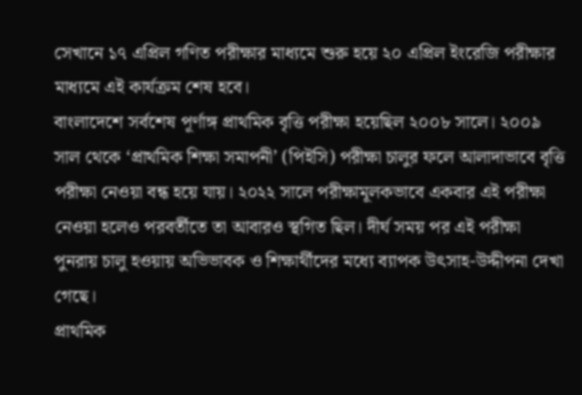সেখানে ১৭ এপ্রিল গণিত পরীক্ষার মাধ্যমে শুরু হয়ে ২০ এপ্রিল ইংরেজি পরীক্ষার মাধ্যমে এই কার্যক্রম শেষ হবে।
বাংলাদেশে সর্বশেষ পূর্ণাঙ্গ প্রাথমিক বৃত্তি পরীক্ষা হয়েছিল ২০০৮ সালে। ২০০৯ সাল থেকে ‘প্রাথমিক শিক্ষা সমাপনী’ (পিইসি) পরীক্ষা চালুর ফলে আলাদাভাবে বৃত্তি পরীক্ষা নেওয়া বন্ধ হয়ে যায়। ২০২২ সালে পরীক্ষামূলকভাবে একবার এই পরীক্ষা নেওয়া হলেও পরবর্তীতে তা আবারও স্থগিত ছিল। দীর্ঘ সময় পর এই পরীক্ষা পুনরায় চালু হওয়ায় অভিভাবক ও শিক্ষার্থীদের মধ্যে ব্যাপক উৎসাহ-উদ্দীপনা দেখা গেছে।
প্রাথমিক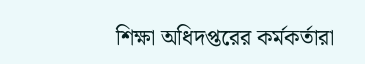শিক্ষা অধিদপ্তরের কর্মকর্তারা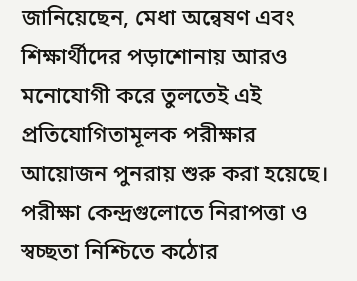জানিয়েছেন, মেধা অন্বেষণ এবং শিক্ষার্থীদের পড়াশোনায় আরও মনোযোগী করে তুলতেই এই প্রতিযোগিতামূলক পরীক্ষার আয়োজন পুনরায় শুরু করা হয়েছে। পরীক্ষা কেন্দ্রগুলোতে নিরাপত্তা ও স্বচ্ছতা নিশ্চিতে কঠোর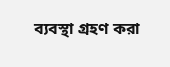ব্যবস্থা গ্রহণ করা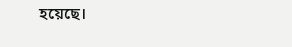হয়েছে।